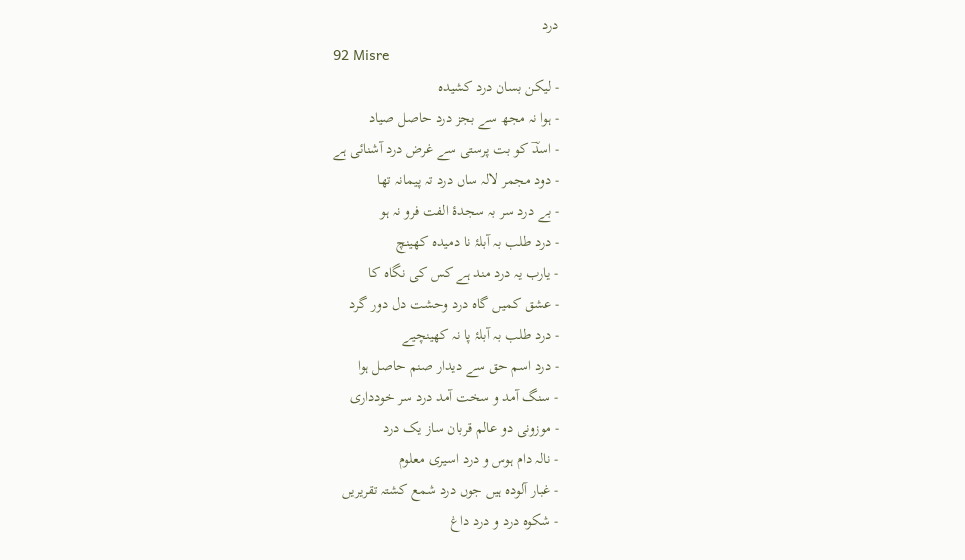درد
92 Misre
- لیکن بسان درد کشیدہ
- ہوا نہ مجھ سے بجز درد حاصل صیاد
- اسدؔ کو بت پرستی سے غرض درد آشنائی ہے
- دود مجمر لالہ ساں درد تہ پیمانہ تھا
- بے درد سر بہ سجدۂ الفت فرو نہ ہو
- درد طلب بہ آبلۂ نا دمیدہ کھینچ
- یارب یہ درد مند ہے کس کی نگاہ کا
- عشق کمیں گاہ درد وحشت دل دور گرد
- درد طلب بہ آبلۂ پا نہ کھینچیے
- درد اسم حق سے دیدار صنم حاصل ہوا
- سنگ آمد و سخت آمد درد سر خودداری
- موزونی دو عالم قربان ساز یک درد
- نالہ دام ہوس و درد اسیری معلوم
- غبار آلودہ ہیں جوں درد شمع کشتہ تقریریں
- شکوہ درد و درد داغ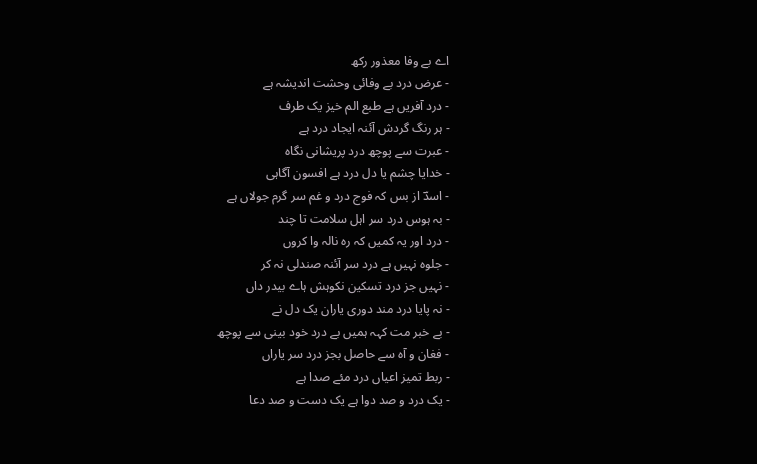اے بے وفا معذور رکھ
- عرض درد بے وفائی وحشت اندیشہ ہے
- درد آفریں ہے طبع الم خیز یک طرف
- ہر رنگ گردش آئنہ ایجاد درد ہے
- عبرت سے پوچھ درد پریشانی نگاہ
- خدایا چشم یا دل درد ہے افسون آگاہی
- اسدؔ از بس کہ فوج درد و غم سر گرم جولاں ہے
- بہ ہوس درد سر اہل سلامت تا چند
- درد اور یہ کمیں کہ رہ نالہ وا کروں
- جلوہ نہیں ہے درد سر آئنہ صندلی نہ کر
- نہیں جز درد تسکین نکوہش ہاے بیدر داں
- نہ پایا درد مند دوری یاران یک دل نے
- بے خبر مت کہہ ہمیں بے درد خود بینی سے پوچھ
- فغان و آہ سے حاصل بجز درد سر یاراں
- ربط تمیز اعیاں درد مئے صدا ہے
- یک درد و صد دوا ہے یک دست و صد دعا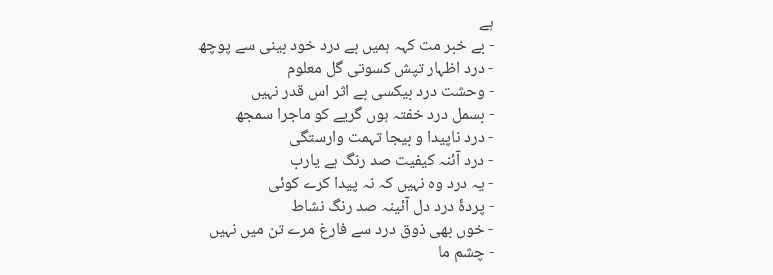ہے
- بے خبر مت کہہ ہمیں بے درد خود بینی سے پوچھ
- درد اظہار تپش کسوتی گل معلوم
- وحشت درد بیکسی بے اثر اس قدر نہیں
- بسمل درد خفتہ ہوں گریے کو ماجرا سمجھ
- درد ناپیدا و بیجا تہمت وارستگی
- درد آئنہ کیفیت صد رنگ ہے یارب
- یہ درد وہ نہیں کہ نہ پیدا کرے کوئی
- پردۂ درد دل آئینہ صد رنگ نشاط
- خوں بھی ذوق درد سے فارغ مرے تن میں نہیں
- چشم ما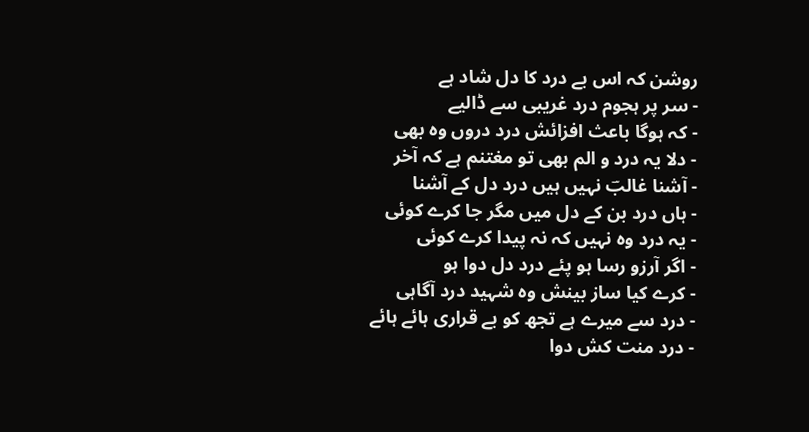روشن کہ اس بے درد کا دل شاد ہے
- سر پر ہجوم درد غریبی سے ڈالیے
- کہ ہوگا باعث افزائش درد دروں وہ بھی
- دلا یہ درد و الم بھی تو مغتنم ہے کہ آخر
- آشنا غالبؔ نہیں ہیں درد دل کے آشنا
- ہاں درد بن کے دل میں مگر جا کرے کوئی
- یہ درد وہ نہیں کہ نہ پیدا کرے کوئی
- اگر آرزو رسا ہو پئے درد دل دوا ہو
- کرے کیا ساز بینش وہ شہید درد آگاہی
- درد سے میرے ہے تجھ کو بے قراری ہائے ہائے
- درد منت کش دوا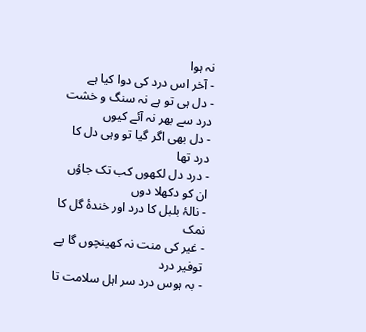نہ ہوا
- آخر اس درد کی دوا کیا ہے
- دل ہی تو ہے نہ سنگ و خشت درد سے بھر نہ آئے کیوں
- دل بھی اگر گیا تو وہی دل کا درد تھا
- درد دل لکھوں کب تک جاؤں ان کو دکھلا دوں
- نالۂ بلبل کا درد اور خندۂ گل کا نمک
- غیر کی منت نہ کھینچوں گا پے توفیر درد
- بہ ہوس درد سر اہل سلامت تا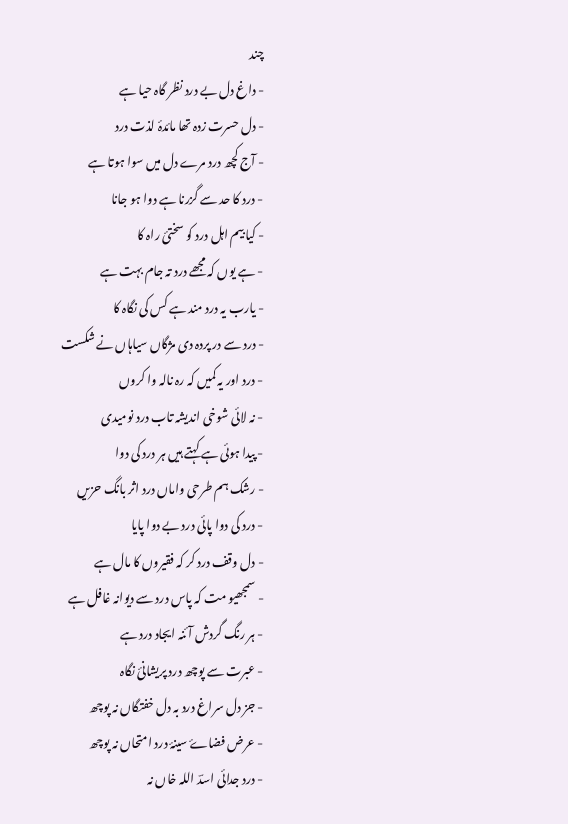چند
- داغ دل بے درد نظر گاہ حیا ہے
- دل حسرت زدہ تھا مائدۂ لذت درد
- آج کچھ درد مرے دل میں سوا ہوتا ہے
- درد کا حد سے گزرنا ہے دوا ہو جانا
- کیا بیم اہل درد کو سختیٔ راہ کا
- ہے یوں کہ مجھے درد تہ جام بہت ہے
- یارب یہ درد مند ہے کس کی نگاہ کا
- درد سے در پردہ دی مژگاں سیاہاں نے شکست
- درد اور یہ کمیں کہ رہ نالہ وا کروں
- نہ لائی شوخی اندیشہ تاب درد نومیدی
- پیدا ہوئی ہے کہتے ہیں ہر درد کی دوا
- رشک ہم طرحی واماں درد اثر بانگ حزیں
- درد کی دوا پائی درد بے دوا پایا
- دل وقف درد کر کہ فقیروں کا مال ہے
- سمجھیو مت کہ پاس درد سے دیوانہ غافل ہے
- ہر رنگ گردش آئنہ ایجاد درد ہے
- عبرت سے پوچھ درد پریشانیٔ نگاہ
- جز دل سراغ درد بہ دل خفتگاں نہ پوچھ
- عرض فضاۓ سینۂ درد امتحاں نہ پوچھ
- درد جدائی اسدؔ اللہ خاں نہ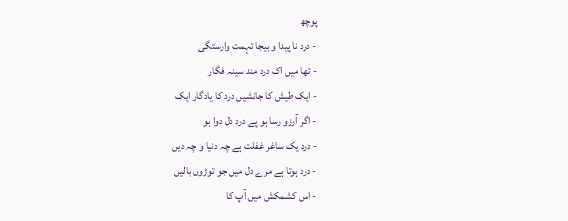پوچھ
- درد نا پیدا و بیجا تہمت وارستگی
- تھا میں اک درد مند سینہ فگار
- ایک طیش کا جانشیں درد کا یادگار ایک
- اگر آرزو رسا ہو پے درد دل دوا ہو
- درد یک ساغر غفلت ہے چہ دنیا و چہ دیں
- درد ہوتا ہے مرے دل میں جو توڑوں بالیں
- اس کشمکش میں آپ کا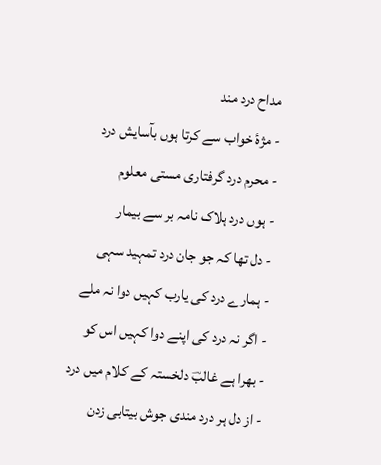مداح درد مند
- مژۂ خواب سے کرتا ہوں بآسایش درد
- محرم درد گرفتاری مستی معلوم
- ہوں درد ہلاک نامہ بر سے بیمار
- دل تھا کہ جو جان درد تمہید سہی
- ہمارے درد کی یارب کہیں دوا نہ ملے
- اگر نہ درد کی اپنے دوا کہیں اس کو
- بھرا ہے غالبؔ دلخستہ کے کلام میں درد
- از دل ہر درد مندی جوش بیتابی زدن